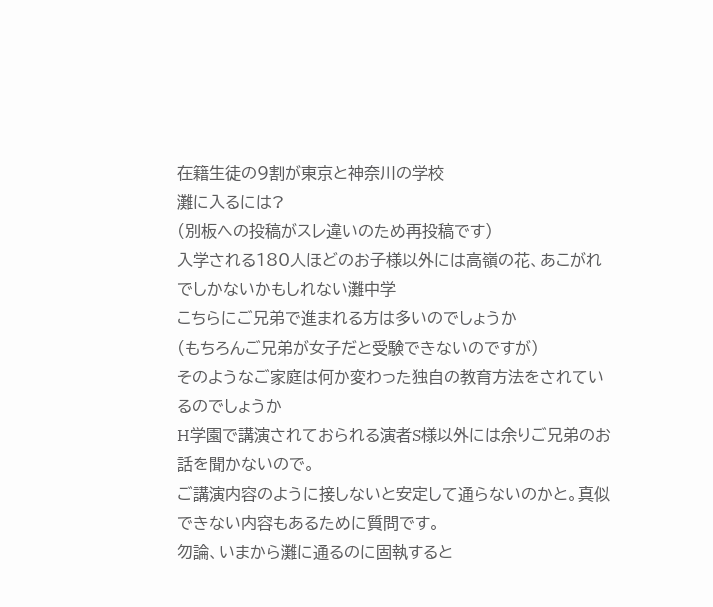在籍生徒の9割が東京と神奈川の学校
灘に入るには?
(別板への投稿がスレ違いのため再投稿です)
入学される180人ほどのお子様以外には高嶺の花、あこがれでしかないかもしれない灘中学
こちらにご兄弟で進まれる方は多いのでしょうか
(もちろんご兄弟が女子だと受験できないのですが)
そのようなご家庭は何か変わった独自の教育方法をされているのでしょうか
H学園で講演されておられる演者S様以外には余りご兄弟のお話を聞かないので。
ご講演内容のように接しないと安定して通らないのかと。真似できない内容もあるために質問です。
勿論、いまから灘に通るのに固執すると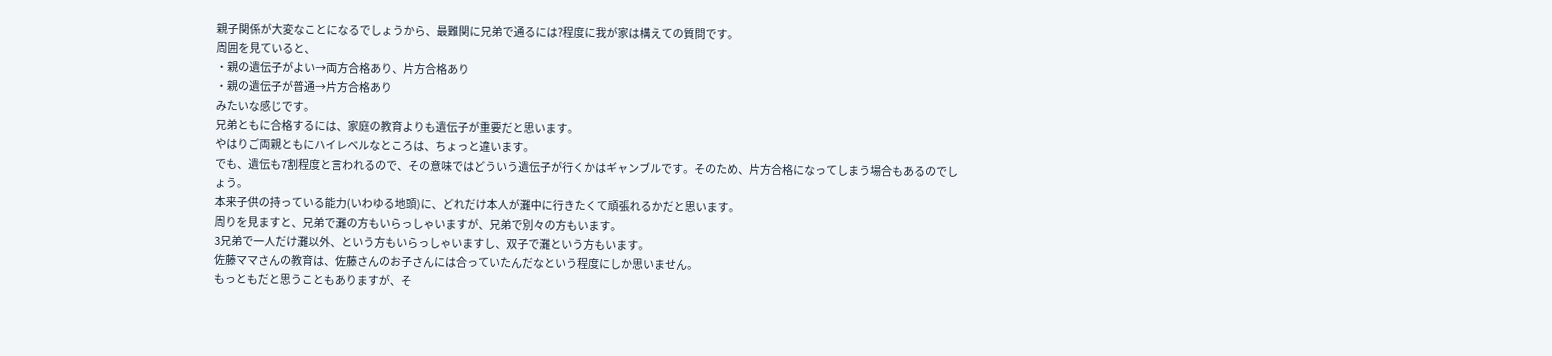親子関係が大変なことになるでしょうから、最難関に兄弟で通るには?程度に我が家は構えての質問です。
周囲を見ていると、
・親の遺伝子がよい→両方合格あり、片方合格あり
・親の遺伝子が普通→片方合格あり
みたいな感じです。
兄弟ともに合格するには、家庭の教育よりも遺伝子が重要だと思います。
やはりご両親ともにハイレベルなところは、ちょっと違います。
でも、遺伝も7割程度と言われるので、その意味ではどういう遺伝子が行くかはギャンブルです。そのため、片方合格になってしまう場合もあるのでしょう。
本来子供の持っている能力(いわゆる地頭)に、どれだけ本人が灘中に行きたくて頑張れるかだと思います。
周りを見ますと、兄弟で灘の方もいらっしゃいますが、兄弟で別々の方もいます。
3兄弟で一人だけ灘以外、という方もいらっしゃいますし、双子で灘という方もいます。
佐藤ママさんの教育は、佐藤さんのお子さんには合っていたんだなという程度にしか思いません。
もっともだと思うこともありますが、そ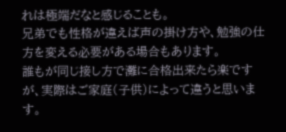れは極端だなと感じることも。
兄弟でも性格が違えば声の掛け方や、勉強の仕方を変える必要がある場合もあります。
誰もが同じ接し方で灘に合格出来たら楽ですが、実際はご家庭(子供)によって違うと思います。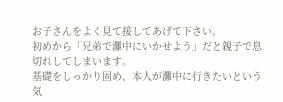お子さんをよく見て接してあげて下さい。
初めから「兄弟で灘中にいかせよう」だと親子で息切れしてしまいます。
基礎をしっかり固め、本人が灘中に行きたいという気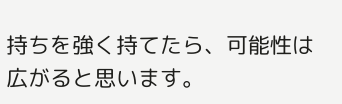持ちを強く持てたら、可能性は広がると思います。